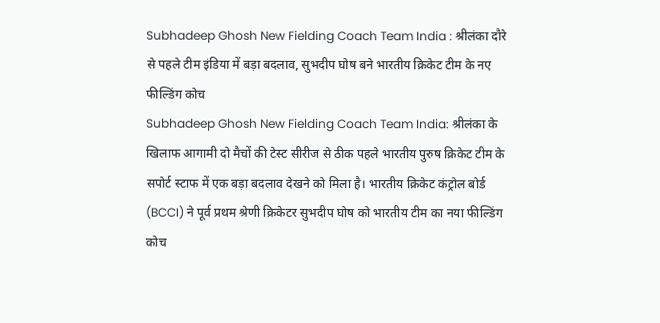Subhadeep Ghosh New Fielding Coach Team India : श्रीलंका दौरे से पहले टीम इंडिया में बड़ा बदलाव, सुभदीप घोष बने भारतीय क्रिकेट टीम के नए फील्डिंग कोच
Subhadeep Ghosh New Fielding Coach Team India: श्रीलंका के खिलाफ आगामी दो मैचों की टेस्ट सीरीज से ठीक पहले भारतीय पुरुष क्रिकेट टीम के सपोर्ट स्टाफ में एक बड़ा बदलाव देखने को मिला है। भारतीय क्रिकेट कंट्रोल बोर्ड (BCCI) ने पूर्व प्रथम श्रेणी क्रिकेटर सुभदीप घोष को भारतीय टीम का नया फील्डिंग कोच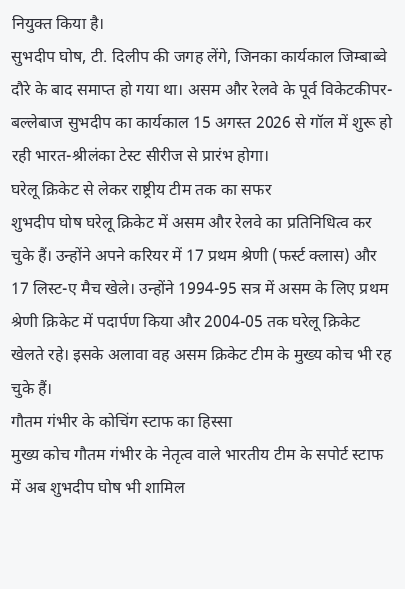नियुक्त किया है।
सुभदीप घोष, टी. दिलीप की जगह लेंगे, जिनका कार्यकाल जिम्बाब्वे दौरे के बाद समाप्त हो गया था। असम और रेलवे के पूर्व विकेटकीपर-बल्लेबाज सुभदीप का कार्यकाल 15 अगस्त 2026 से गॉल में शुरू हो रही भारत-श्रीलंका टेस्ट सीरीज से प्रारंभ होगा।
घरेलू क्रिकेट से लेकर राष्ट्रीय टीम तक का सफर
शुभदीप घोष घरेलू क्रिकेट में असम और रेलवे का प्रतिनिधित्व कर चुके हैं। उन्होंने अपने करियर में 17 प्रथम श्रेणी (फर्स्ट क्लास) और 17 लिस्ट-ए मैच खेले। उन्होंने 1994-95 सत्र में असम के लिए प्रथम श्रेणी क्रिकेट में पदार्पण किया और 2004-05 तक घरेलू क्रिकेट खेलते रहे। इसके अलावा वह असम क्रिकेट टीम के मुख्य कोच भी रह चुके हैं।
गौतम गंभीर के कोचिंग स्टाफ का हिस्सा
मुख्य कोच गौतम गंभीर के नेतृत्व वाले भारतीय टीम के सपोर्ट स्टाफ में अब शुभदीप घोष भी शामिल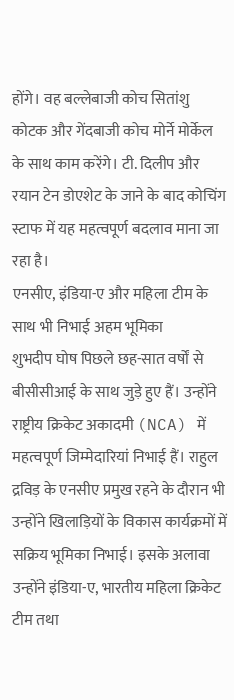होंगे। वह बल्लेबाजी कोच सितांशु कोटक और गेंदबाजी कोच मोर्ने मोर्केल के साथ काम करेंगे। टी. दिलीप और रयान टेन डोएशेट के जाने के बाद कोचिंग स्टाफ में यह महत्वपूर्ण बदलाव माना जा रहा है।
एनसीए, इंडिया-ए और महिला टीम के साथ भी निभाई अहम भूमिका
शुभदीप घोष पिछले छह-सात वर्षों से बीसीसीआई के साथ जुड़े हुए हैं। उन्होंने राष्ट्रीय क्रिकेट अकादमी (NCA) में महत्वपूर्ण जिम्मेदारियां निभाई हैं। राहुल द्रविड़ के एनसीए प्रमुख रहने के दौरान भी उन्होंने खिलाड़ियों के विकास कार्यक्रमों में सक्रिय भूमिका निभाई। इसके अलावा उन्होंने इंडिया-ए, भारतीय महिला क्रिकेट टीम तथा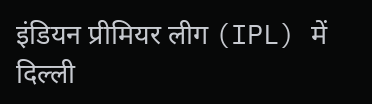इंडियन प्रीमियर लीग (IPL) में दिल्ली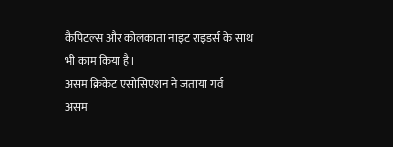कैपिटल्स और कोलकाता नाइट राइडर्स के साथ भी काम किया है।
असम क्रिकेट एसोसिएशन ने जताया गर्व
असम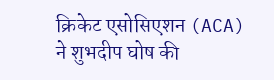क्रिकेट एसोसिएशन (ACA) ने शुभदीप घोष की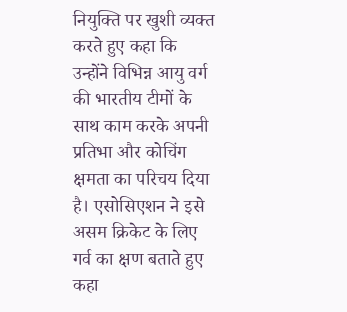नियुक्ति पर खुशी व्यक्त करते हुए कहा कि उन्होंने विभिन्न आयु वर्ग की भारतीय टीमों के साथ काम करके अपनी प्रतिभा और कोचिंग क्षमता का परिचय दिया है। एसोसिएशन ने इसे असम क्रिकेट के लिए गर्व का क्षण बताते हुए कहा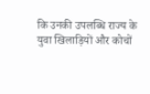कि उनकी उपलब्धि राज्य के युवा खिलाड़ियों और कोचों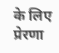के लिए प्रेरणा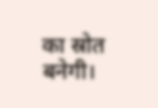का स्रोत बनेगी।